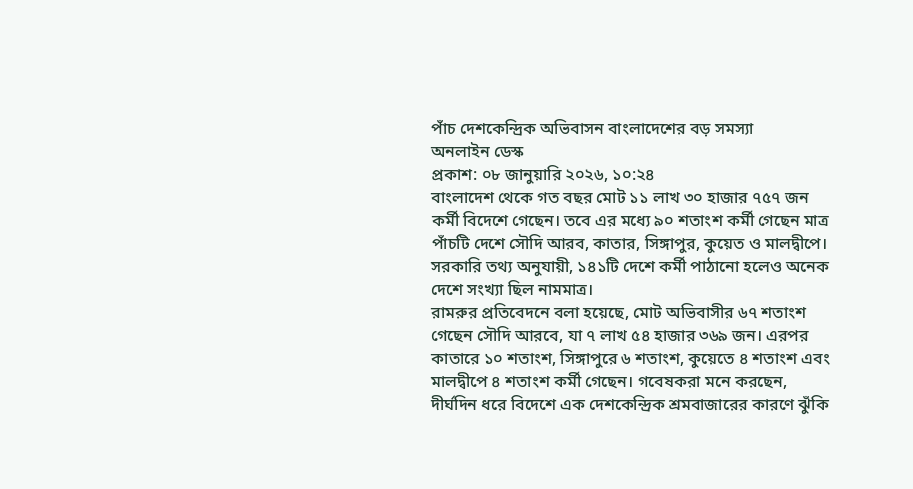পাঁচ দেশকেন্দ্রিক অভিবাসন বাংলাদেশের বড় সমস্যা
অনলাইন ডেস্ক
প্রকাশ: ০৮ জানুয়ারি ২০২৬, ১০:২৪
বাংলাদেশ থেকে গত বছর মোট ১১ লাখ ৩০ হাজার ৭৫৭ জন কর্মী বিদেশে গেছেন। তবে এর মধ্যে ৯০ শতাংশ কর্মী গেছেন মাত্র পাঁচটি দেশে সৌদি আরব, কাতার, সিঙ্গাপুর, কুয়েত ও মালদ্বীপে। সরকারি তথ্য অনুযায়ী, ১৪১টি দেশে কর্মী পাঠানো হলেও অনেক দেশে সংখ্যা ছিল নামমাত্র।
রামরুর প্রতিবেদনে বলা হয়েছে, মোট অভিবাসীর ৬৭ শতাংশ গেছেন সৌদি আরবে, যা ৭ লাখ ৫৪ হাজার ৩৬৯ জন। এরপর কাতারে ১০ শতাংশ, সিঙ্গাপুরে ৬ শতাংশ, কুয়েতে ৪ শতাংশ এবং মালদ্বীপে ৪ শতাংশ কর্মী গেছেন। গবেষকরা মনে করছেন, দীর্ঘদিন ধরে বিদেশে এক দেশকেন্দ্রিক শ্রমবাজারের কারণে ঝুঁকি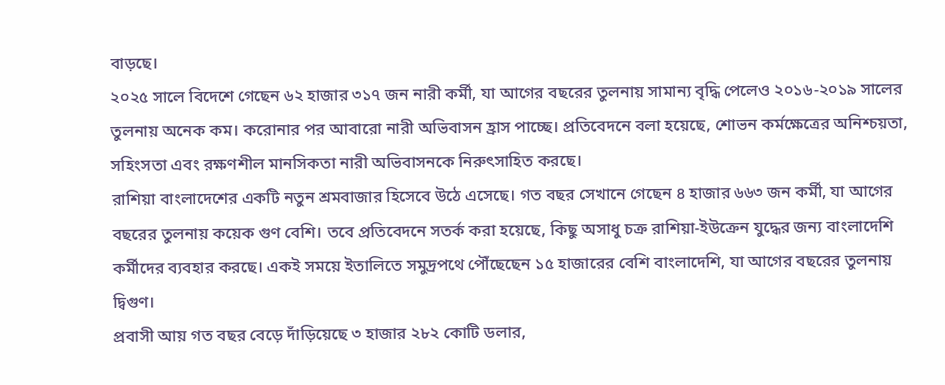বাড়ছে।
২০২৫ সালে বিদেশে গেছেন ৬২ হাজার ৩১৭ জন নারী কর্মী, যা আগের বছরের তুলনায় সামান্য বৃদ্ধি পেলেও ২০১৬-২০১৯ সালের তুলনায় অনেক কম। করোনার পর আবারো নারী অভিবাসন হ্রাস পাচ্ছে। প্রতিবেদনে বলা হয়েছে, শোভন কর্মক্ষেত্রের অনিশ্চয়তা, সহিংসতা এবং রক্ষণশীল মানসিকতা নারী অভিবাসনকে নিরুৎসাহিত করছে।
রাশিয়া বাংলাদেশের একটি নতুন শ্রমবাজার হিসেবে উঠে এসেছে। গত বছর সেখানে গেছেন ৪ হাজার ৬৬৩ জন কর্মী, যা আগের বছরের তুলনায় কয়েক গুণ বেশি। তবে প্রতিবেদনে সতর্ক করা হয়েছে, কিছু অসাধু চক্র রাশিয়া-ইউক্রেন যুদ্ধের জন্য বাংলাদেশি কর্মীদের ব্যবহার করছে। একই সময়ে ইতালিতে সমুদ্রপথে পৌঁছেছেন ১৫ হাজারের বেশি বাংলাদেশি, যা আগের বছরের তুলনায় দ্বিগুণ।
প্রবাসী আয় গত বছর বেড়ে দাঁড়িয়েছে ৩ হাজার ২৮২ কোটি ডলার,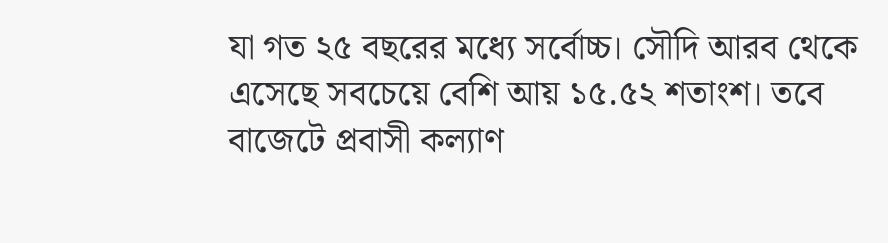যা গত ২৫ বছরের মধ্যে সর্বোচ্চ। সৌদি আরব থেকে এসেছে সবচেয়ে বেশি আয় ১৫.৫২ শতাংশ। তবে বাজেটে প্রবাসী কল্যাণ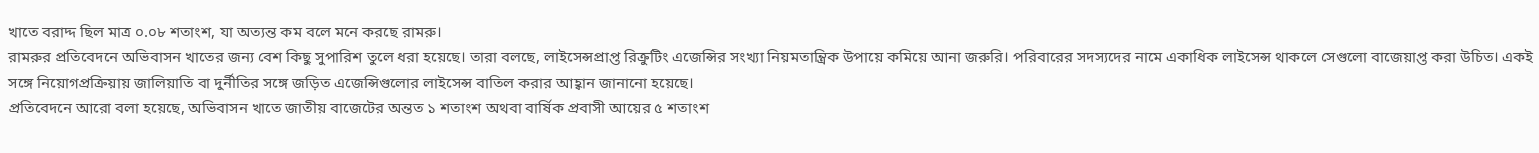খাতে বরাদ্দ ছিল মাত্র ০.০৮ শতাংশ, যা অত্যন্ত কম বলে মনে করছে রামরু।
রামরুর প্রতিবেদনে অভিবাসন খাতের জন্য বেশ কিছু সুপারিশ তুলে ধরা হয়েছে। তারা বলছে, লাইসেন্সপ্রাপ্ত রিক্রুটিং এজেন্সির সংখ্যা নিয়মতান্ত্রিক উপায়ে কমিয়ে আনা জরুরি। পরিবারের সদস্যদের নামে একাধিক লাইসেন্স থাকলে সেগুলো বাজেয়াপ্ত করা উচিত। একই সঙ্গে নিয়োগপ্রক্রিয়ায় জালিয়াতি বা দুর্নীতির সঙ্গে জড়িত এজেন্সিগুলোর লাইসেন্স বাতিল করার আহ্বান জানানো হয়েছে।
প্রতিবেদনে আরো বলা হয়েছে, অভিবাসন খাতে জাতীয় বাজেটের অন্তত ১ শতাংশ অথবা বার্ষিক প্রবাসী আয়ের ৫ শতাংশ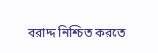বরাদ্দ নিশ্চিত করতে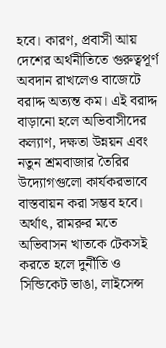হবে। কারণ, প্রবাসী আয় দেশের অর্থনীতিতে গুরুত্বপূর্ণ অবদান রাখলেও বাজেটে বরাদ্দ অত্যন্ত কম। এই বরাদ্দ বাড়ানো হলে অভিবাসীদের কল্যাণ, দক্ষতা উন্নয়ন এবং নতুন শ্রমবাজার তৈরির উদ্যোগগুলো কার্যকরভাবে বাস্তবায়ন করা সম্ভব হবে। অর্থাৎ, রামরুর মতে অভিবাসন খাতকে টেকসই করতে হলে দুর্নীতি ও সিন্ডিকেট ভাঙা, লাইসেন্স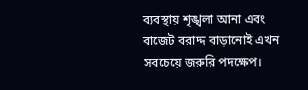ব্যবস্থায় শৃঙ্খলা আনা এবং বাজেট বরাদ্দ বাড়ানোই এখন সবচেয়ে জরুরি পদক্ষেপ।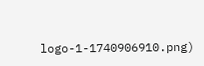logo-1-1740906910.png)